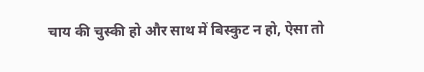चाय की चुस्की हो और साथ में बिस्कुट न हो, ऐसा तो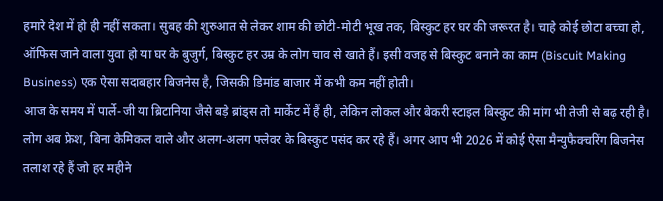हमारे देश में हो ही नहीं सकता। सुबह की शुरुआत से लेकर शाम की छोटी-मोटी भूख तक, बिस्कुट हर घर की जरूरत है। चाहे कोई छोटा बच्चा हो, ऑफिस जाने वाला युवा हो या घर के बुजुर्ग, बिस्कुट हर उम्र के लोग चाव से खाते हैं। इसी वजह से बिस्कुट बनाने का काम (Biscuit Making Business) एक ऐसा सदाबहार बिजनेस है, जिसकी डिमांड बाजार में कभी कम नहीं होती।
आज के समय में पार्ले-जी या ब्रिटानिया जैसे बड़े ब्रांड्स तो मार्केट में हैं ही, लेकिन लोकल और बेकरी स्टाइल बिस्कुट की मांग भी तेजी से बढ़ रही है। लोग अब फ्रेश, बिना केमिकल वाले और अलग-अलग फ्लेवर के बिस्कुट पसंद कर रहे हैं। अगर आप भी 2026 में कोई ऐसा मैन्युफैक्चरिंग बिजनेस तलाश रहे हैं जो हर महीने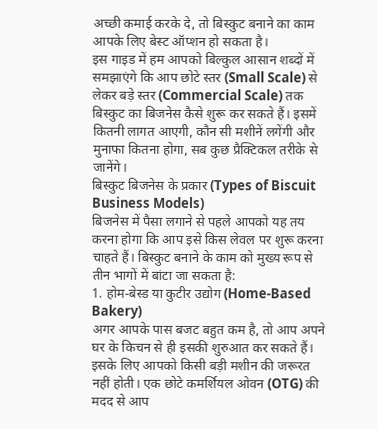अच्छी कमाई करके दे, तो बिस्कुट बनाने का काम आपके लिए बेस्ट ऑप्शन हो सकता है।
इस गाइड में हम आपको बिल्कुल आसान शब्दों में समझाएंगे कि आप छोटे स्तर (Small Scale) से लेकर बड़े स्तर (Commercial Scale) तक बिस्कुट का बिजनेस कैसे शुरू कर सकते हैं। इसमें कितनी लागत आएगी, कौन सी मशीनें लगेंगी और मुनाफा कितना होगा, सब कुछ प्रैक्टिकल तरीके से जानेंगे।
बिस्कुट बिजनेस के प्रकार (Types of Biscuit Business Models)
बिजनेस में पैसा लगाने से पहले आपको यह तय करना होगा कि आप इसे किस लेवल पर शुरू करना चाहते हैं। बिस्कुट बनाने के काम को मुख्य रूप से तीन भागों में बांटा जा सकता है:
1. होम-बेस्ड या कुटीर उद्योग (Home-Based Bakery)
अगर आपके पास बजट बहुत कम है, तो आप अपने घर के किचन से ही इसकी शुरुआत कर सकते हैं। इसके लिए आपको किसी बड़ी मशीन की जरूरत नहीं होती। एक छोटे कमर्शियल ओवन (OTG) की मदद से आप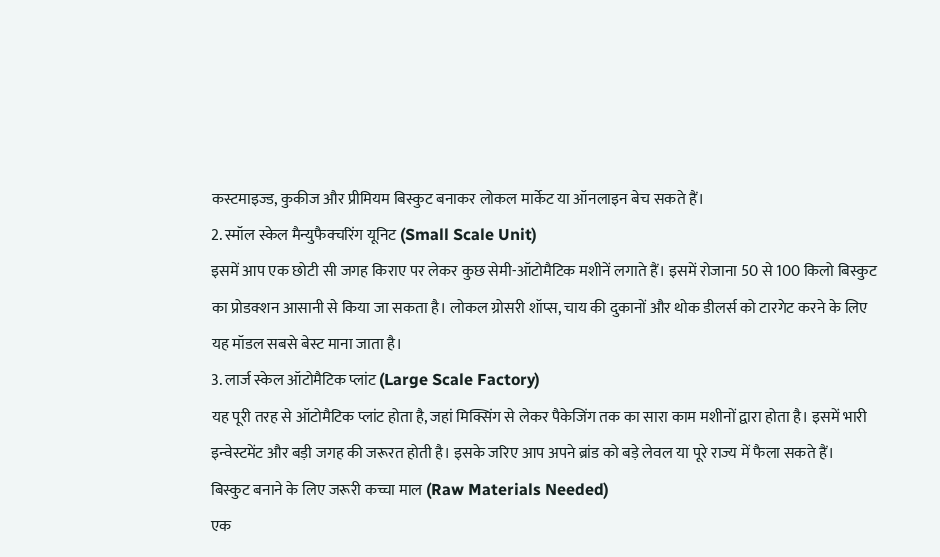कस्टमाइज्ड, कुकीज और प्रीमियम बिस्कुट बनाकर लोकल मार्केट या ऑनलाइन बेच सकते हैं।
2. स्मॉल स्केल मैन्युफैक्चरिंग यूनिट (Small Scale Unit)
इसमें आप एक छोटी सी जगह किराए पर लेकर कुछ सेमी-ऑटोमैटिक मशीनें लगाते हैं। इसमें रोजाना 50 से 100 किलो बिस्कुट का प्रोडक्शन आसानी से किया जा सकता है। लोकल ग्रोसरी शॉप्स, चाय की दुकानों और थोक डीलर्स को टारगेट करने के लिए यह मॉडल सबसे बेस्ट माना जाता है।
3. लार्ज स्केल ऑटोमैटिक प्लांट (Large Scale Factory)
यह पूरी तरह से ऑटोमैटिक प्लांट होता है, जहां मिक्सिंग से लेकर पैकेजिंग तक का सारा काम मशीनों द्वारा होता है। इसमें भारी इन्वेस्टमेंट और बड़ी जगह की जरूरत होती है। इसके जरिए आप अपने ब्रांड को बड़े लेवल या पूरे राज्य में फैला सकते हैं।
बिस्कुट बनाने के लिए जरूरी कच्चा माल (Raw Materials Needed)
एक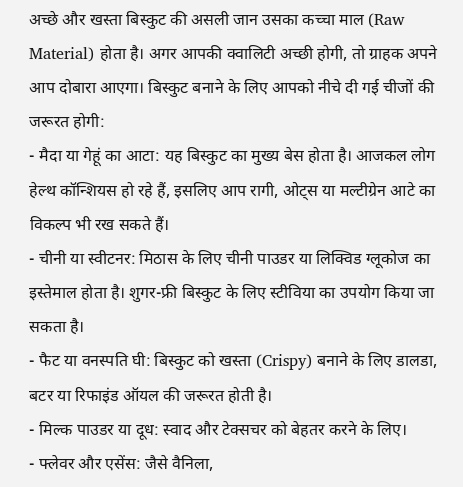अच्छे और खस्ता बिस्कुट की असली जान उसका कच्चा माल (Raw Material) होता है। अगर आपकी क्वालिटी अच्छी होगी, तो ग्राहक अपने आप दोबारा आएगा। बिस्कुट बनाने के लिए आपको नीचे दी गई चीजों की जरूरत होगी:
- मैदा या गेहूं का आटा: यह बिस्कुट का मुख्य बेस होता है। आजकल लोग हेल्थ कॉन्शियस हो रहे हैं, इसलिए आप रागी, ओट्स या मल्टीग्रेन आटे का विकल्प भी रख सकते हैं।
- चीनी या स्वीटनर: मिठास के लिए चीनी पाउडर या लिक्विड ग्लूकोज का इस्तेमाल होता है। शुगर-फ्री बिस्कुट के लिए स्टीविया का उपयोग किया जा सकता है।
- फैट या वनस्पति घी: बिस्कुट को खस्ता (Crispy) बनाने के लिए डालडा, बटर या रिफाइंड ऑयल की जरूरत होती है।
- मिल्क पाउडर या दूध: स्वाद और टेक्सचर को बेहतर करने के लिए।
- फ्लेवर और एसेंस: जैसे वैनिला,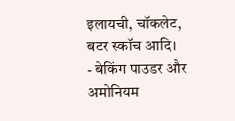इलायची, चॉकलेट, बटर स्कॉच आदि।
- बेकिंग पाउडर और अमोनियम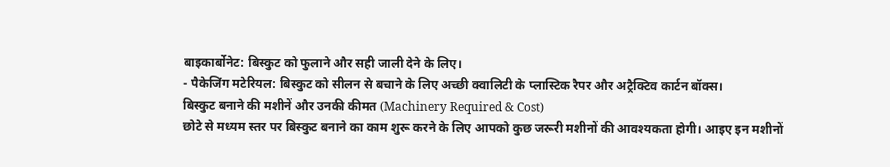बाइकार्बोनेट: बिस्कुट को फुलाने और सही जाली देने के लिए।
- पैकेजिंग मटेरियल: बिस्कुट को सीलन से बचाने के लिए अच्छी क्वालिटी के प्लास्टिक रैपर और अट्रैक्टिव कार्टन बॉक्स।
बिस्कुट बनाने की मशीनें और उनकी कीमत (Machinery Required & Cost)
छोटे से मध्यम स्तर पर बिस्कुट बनाने का काम शुरू करने के लिए आपको कुछ जरूरी मशीनों की आवश्यकता होगी। आइए इन मशीनों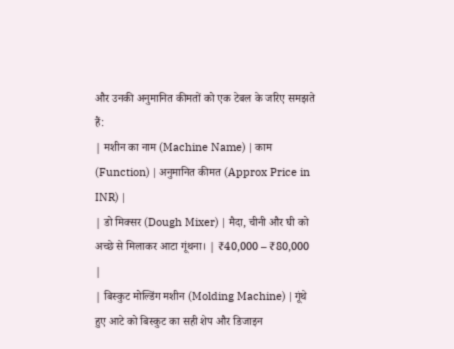और उनकी अनुमानित कीमतों को एक टेबल के जरिए समझते हैं:
| मशीन का नाम (Machine Name) | काम (Function) | अनुमानित कीमत (Approx Price in INR) |
| डो मिक्सर (Dough Mixer) | मैदा, चीनी और घी को अच्छे से मिलाकर आटा गूंथना। | ₹40,000 – ₹80,000 |
| बिस्कुट मोल्डिंग मशीन (Molding Machine) | गूंथे हुए आटे को बिस्कुट का सही शेप और डिजाइन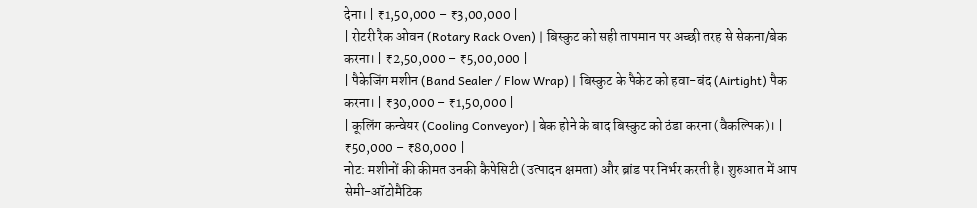देना। | ₹1,50,000 – ₹3,00,000 |
| रोटरी रैक ओवन (Rotary Rack Oven) | बिस्कुट को सही तापमान पर अच्छी तरह से सेकना/बेक करना। | ₹2,50,000 – ₹5,00,000 |
| पैकेजिंग मशीन (Band Sealer / Flow Wrap) | बिस्कुट के पैकेट को हवा-बंद (Airtight) पैक करना। | ₹30,000 – ₹1,50,000 |
| कूलिंग कन्वेयर (Cooling Conveyor) | बेक होने के बाद बिस्कुट को ठंडा करना (वैकल्पिक)। | ₹50,000 – ₹80,000 |
नोट: मशीनों की कीमत उनकी कैपेसिटी (उत्पादन क्षमता) और ब्रांड पर निर्भर करती है। शुरुआत में आप सेमी-ऑटोमैटिक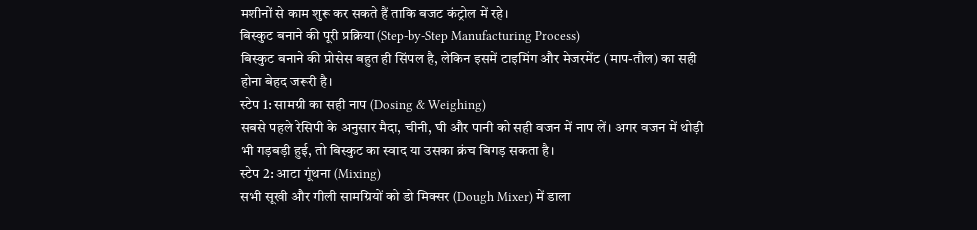मशीनों से काम शुरू कर सकते हैं ताकि बजट कंट्रोल में रहे।
बिस्कुट बनाने की पूरी प्रक्रिया (Step-by-Step Manufacturing Process)
बिस्कुट बनाने की प्रोसेस बहुत ही सिंपल है, लेकिन इसमें टाइमिंग और मेजरमेंट (माप-तौल) का सही होना बेहद जरूरी है।
स्टेप 1: सामग्री का सही नाप (Dosing & Weighing)
सबसे पहले रेसिपी के अनुसार मैदा, चीनी, घी और पानी को सही वजन में नाप लें। अगर वजन में थोड़ी भी गड़बड़ी हुई, तो बिस्कुट का स्वाद या उसका क्रंच बिगड़ सकता है।
स्टेप 2: आटा गूंथना (Mixing)
सभी सूखी और गीली सामग्रियों को डो मिक्सर (Dough Mixer) में डाला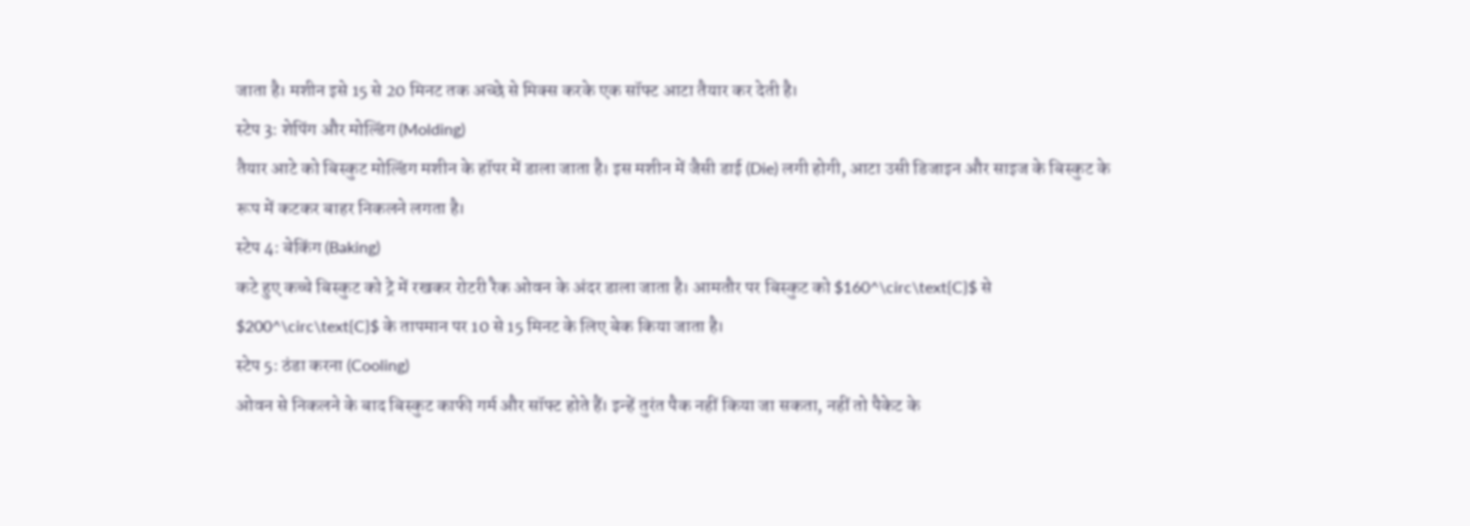जाता है। मशीन इसे 15 से 20 मिनट तक अच्छे से मिक्स करके एक सॉफ्ट आटा तैयार कर देती है।
स्टेप 3: शेपिंग और मोल्डिंग (Molding)
तैयार आटे को बिस्कुट मोल्डिंग मशीन के हॉपर में डाला जाता है। इस मशीन में जैसी डाई (Die) लगी होगी, आटा उसी डिजाइन और साइज के बिस्कुट के रूप में कटकर बाहर निकलने लगता है।
स्टेप 4: बेकिंग (Baking)
कटे हुए कच्चे बिस्कुट को ट्रे में रखकर रोटरी रैक ओवन के अंदर डाला जाता है। आमतौर पर बिस्कुट को $160^\circ\text{C}$ से $200^\circ\text{C}$ के तापमान पर 10 से 15 मिनट के लिए बेक किया जाता है।
स्टेप 5: ठंडा करना (Cooling)
ओवन से निकलने के बाद बिस्कुट काफी गर्म और सॉफ्ट होते हैं। इन्हें तुरंत पैक नहीं किया जा सकता, नहीं तो पैकेट के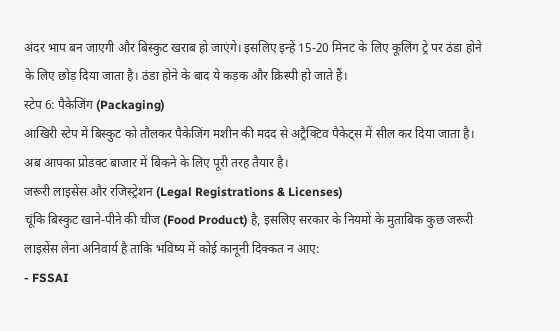अंदर भाप बन जाएगी और बिस्कुट खराब हो जाएंगे। इसलिए इन्हें 15-20 मिनट के लिए कूलिंग ट्रे पर ठंडा होने के लिए छोड़ दिया जाता है। ठंडा होने के बाद ये कड़क और क्रिस्पी हो जाते हैं।
स्टेप 6: पैकेजिंग (Packaging)
आखिरी स्टेप में बिस्कुट को तौलकर पैकेजिंग मशीन की मदद से अट्रैक्टिव पैकेट्स में सील कर दिया जाता है। अब आपका प्रोडक्ट बाजार में बिकने के लिए पूरी तरह तैयार है।
जरूरी लाइसेंस और रजिस्ट्रेशन (Legal Registrations & Licenses)
चूंकि बिस्कुट खाने-पीने की चीज (Food Product) है, इसलिए सरकार के नियमों के मुताबिक कुछ जरूरी लाइसेंस लेना अनिवार्य है ताकि भविष्य में कोई कानूनी दिक्कत न आए:
- FSSAI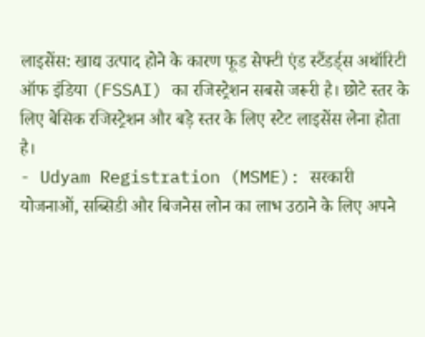लाइसेंस: खाद्य उत्पाद होने के कारण फूड सेफ्टी एंड स्टैंडर्ड्स अथॉरिटी ऑफ इंडिया (FSSAI) का रजिस्ट्रेशन सबसे जरूरी है। छोटे स्तर के लिए बेसिक रजिस्ट्रेशन और बड़े स्तर के लिए स्टेट लाइसेंस लेना होता है।
- Udyam Registration (MSME): सरकारी योजनाओं, सब्सिडी और बिजनेस लोन का लाभ उठाने के लिए अपने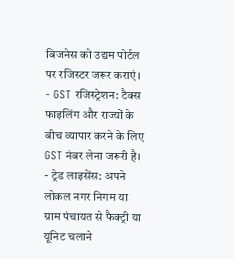बिजनेस को उद्यम पोर्टल पर रजिस्टर जरूर कराएं।
- GST रजिस्ट्रेशन: टैक्स फाइलिंग और राज्यों के बीच व्यापार करने के लिए GST नंबर लेना जरूरी है।
- ट्रेड लाइसेंस: अपने लोकल नगर निगम या ग्राम पंचायत से फैक्ट्री या यूनिट चलाने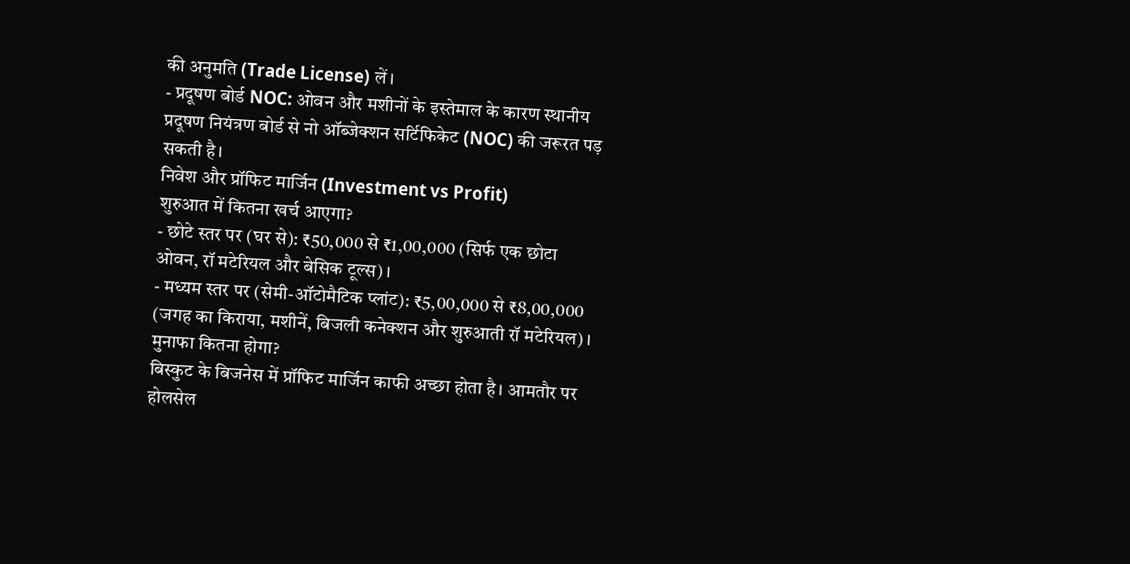की अनुमति (Trade License) लें।
- प्रदूषण बोर्ड NOC: ओवन और मशीनों के इस्तेमाल के कारण स्थानीय प्रदूषण नियंत्रण बोर्ड से नो ऑब्जेक्शन सर्टिफिकेट (NOC) की जरूरत पड़ सकती है।
निवेश और प्रॉफिट मार्जिन (Investment vs Profit)
शुरुआत में कितना खर्च आएगा?
- छोटे स्तर पर (घर से): ₹50,000 से ₹1,00,000 (सिर्फ एक छोटा ओवन, रॉ मटेरियल और बेसिक टूल्स)।
- मध्यम स्तर पर (सेमी-ऑटोमैटिक प्लांट): ₹5,00,000 से ₹8,00,000 (जगह का किराया, मशीनें, बिजली कनेक्शन और शुरुआती रॉ मटेरियल)।
मुनाफा कितना होगा?
बिस्कुट के बिजनेस में प्रॉफिट मार्जिन काफी अच्छा होता है। आमतौर पर होलसेल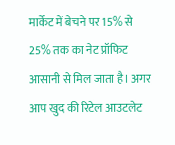मार्केट में बेचने पर 15% से 25% तक का नेट प्रॉफिट आसानी से मिल जाता है। अगर आप खुद की रिटेल आउटलेट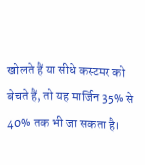खोलते हैं या सीधे कस्टमर को बेचते हैं, तो यह मार्जिन 35% से 40% तक भी जा सकता है।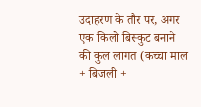उदाहरण के तौर पर, अगर एक किलो बिस्कुट बनाने की कुल लागत (कच्चा माल + बिजली +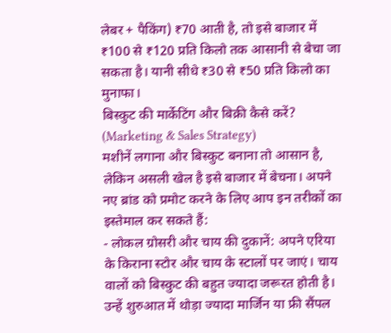लेबर + पैकिंग) ₹70 आती है, तो इसे बाजार में ₹100 से ₹120 प्रति किलो तक आसानी से बेचा जा सकता है। यानी सीधे ₹30 से ₹50 प्रति किलो का मुनाफा।
बिस्कुट की मार्केटिंग और बिक्री कैसे करें? (Marketing & Sales Strategy)
मशीनें लगाना और बिस्कुट बनाना तो आसान है, लेकिन असली खेल है इसे बाजार में बेचना। अपने नए ब्रांड को प्रमोट करने के लिए आप इन तरीकों का इस्तेमाल कर सकते हैं:
- लोकल ग्रोसरी और चाय की दुकानें: अपने एरिया के किराना स्टोर और चाय के स्टालों पर जाएं। चाय वालों को बिस्कुट की बहुत ज्यादा जरूरत होती है। उन्हें शुरुआत में थोड़ा ज्यादा मार्जिन या फ्री सैंपल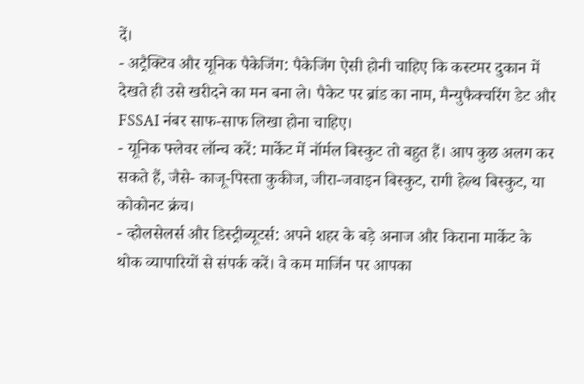दें।
- अट्रैक्टिव और यूनिक पैकेजिंग: पैकेजिंग ऐसी होनी चाहिए कि कस्टमर दुकान में देखते ही उसे खरीदने का मन बना ले। पैकेट पर ब्रांड का नाम, मैन्युफैक्चरिंग डेट और FSSAI नंबर साफ-साफ लिखा होना चाहिए।
- यूनिक फ्लेवर लॉन्च करें: मार्केट में नॉर्मल बिस्कुट तो बहुत हैं। आप कुछ अलग कर सकते हैं, जैसे- काजू-पिस्ता कुकीज, जीरा-जवाइन बिस्कुट, रागी हेल्थ बिस्कुट, या कोकोनट क्रंच।
- व्होलसेलर्स और डिस्ट्रीब्यूटर्स: अपने शहर के बड़े अनाज और किराना मार्केट के थोक व्यापारियों से संपर्क करें। वे कम मार्जिन पर आपका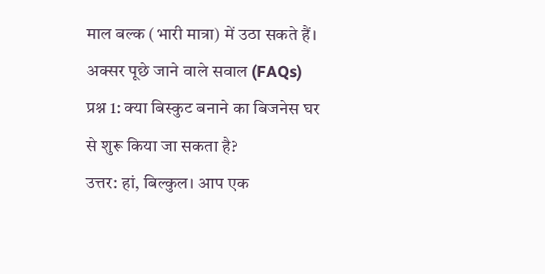माल बल्क (भारी मात्रा) में उठा सकते हैं।
अक्सर पूछे जाने वाले सवाल (FAQs)
प्रश्न 1: क्या बिस्कुट बनाने का बिजनेस घर से शुरू किया जा सकता है?
उत्तर: हां, बिल्कुल। आप एक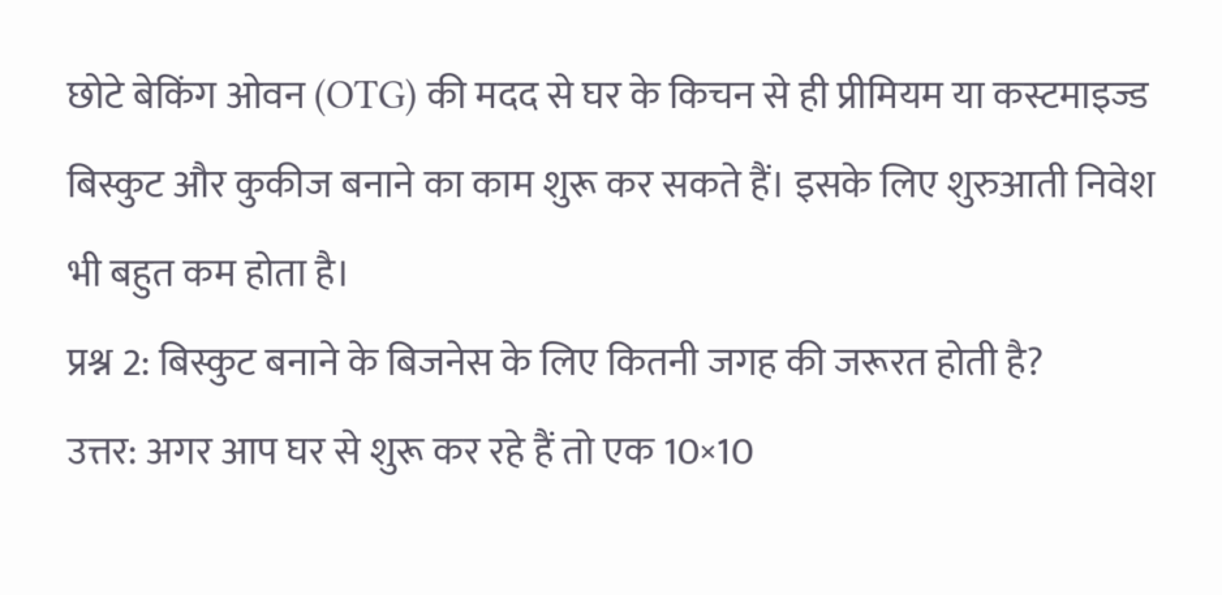छोटे बेकिंग ओवन (OTG) की मदद से घर के किचन से ही प्रीमियम या कस्टमाइज्ड बिस्कुट और कुकीज बनाने का काम शुरू कर सकते हैं। इसके लिए शुरुआती निवेश भी बहुत कम होता है।
प्रश्न 2: बिस्कुट बनाने के बिजनेस के लिए कितनी जगह की जरूरत होती है?
उत्तर: अगर आप घर से शुरू कर रहे हैं तो एक 10×10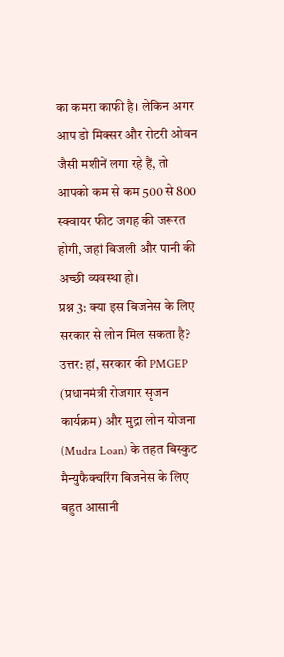का कमरा काफी है। लेकिन अगर आप डो मिक्सर और रोटरी ओवन जैसी मशीनें लगा रहे हैं, तो आपको कम से कम 500 से 800 स्क्वायर फीट जगह की जरूरत होगी, जहां बिजली और पानी की अच्छी व्यवस्था हो।
प्रश्न 3: क्या इस बिजनेस के लिए सरकार से लोन मिल सकता है?
उत्तर: हां, सरकार की PMGEP (प्रधानमंत्री रोजगार सृजन कार्यक्रम) और मुद्रा लोन योजना (Mudra Loan) के तहत बिस्कुट मैन्युफैक्चरिंग बिजनेस के लिए बहुत आसानी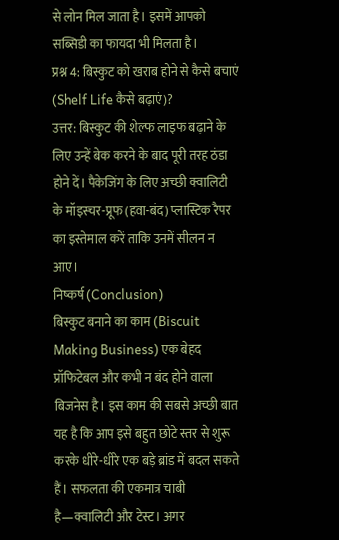से लोन मिल जाता है। इसमें आपको सब्सिडी का फायदा भी मिलता है।
प्रश्न 4: बिस्कुट को खराब होने से कैसे बचाएं (Shelf Life कैसे बढ़ाएं)?
उत्तर: बिस्कुट की शेल्फ लाइफ बढ़ाने के लिए उन्हें बेक करने के बाद पूरी तरह ठंडा होने दें। पैकेजिंग के लिए अच्छी क्वालिटी के मॉइस्चर-प्रूफ (हवा-बंद) प्लास्टिक रैपर का इस्तेमाल करें ताकि उनमें सीलन न आए।
निष्कर्ष (Conclusion)
बिस्कुट बनाने का काम (Biscuit Making Business) एक बेहद प्रॉफिटेबल और कभी न बंद होने वाला बिजनेस है। इस काम की सबसे अच्छी बात यह है कि आप इसे बहुत छोटे स्तर से शुरू करके धीरे-धीरे एक बड़े ब्रांड में बदल सकते हैं। सफलता की एकमात्र चाबी है—क्वालिटी और टेस्ट। अगर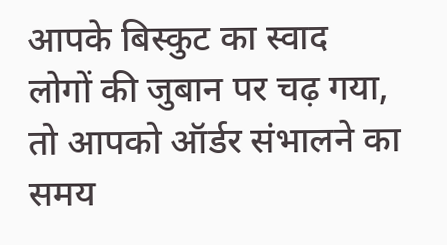आपके बिस्कुट का स्वाद लोगों की जुबान पर चढ़ गया, तो आपको ऑर्डर संभालने का समय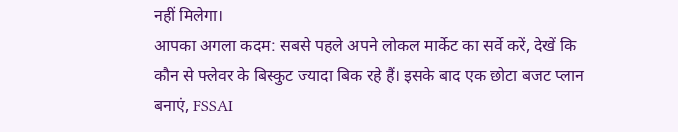नहीं मिलेगा।
आपका अगला कदम: सबसे पहले अपने लोकल मार्केट का सर्वे करें, देखें कि कौन से फ्लेवर के बिस्कुट ज्यादा बिक रहे हैं। इसके बाद एक छोटा बजट प्लान बनाएं, FSSAI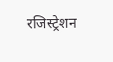रजिस्ट्रेशन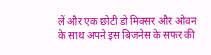लें और एक छोटी डो मिक्सर और ओवन के साथ अपने इस बिजनेस के सफर की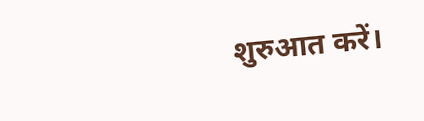शुरुआत करें।